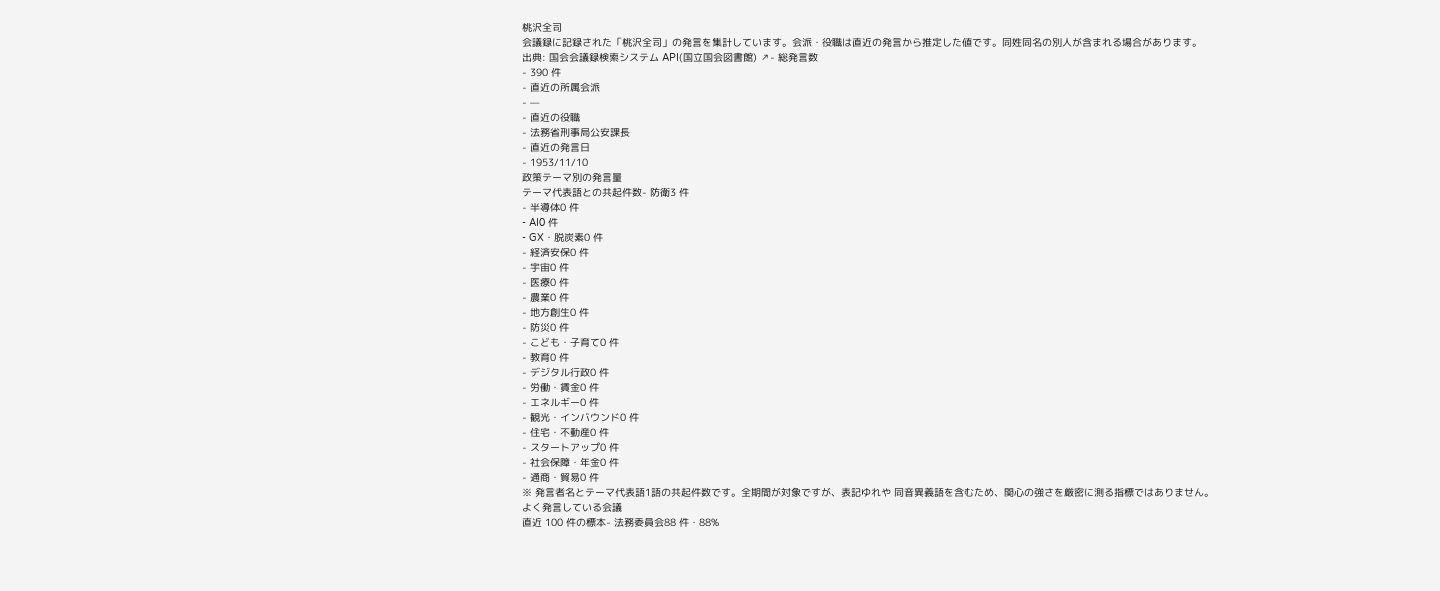桃沢全司
会議録に記録された「桃沢全司」の発言を集計しています。会派・役職は直近の発言から推定した値です。同姓同名の別人が含まれる場合があります。
出典: 国会会議録検索システム API(国立国会図書館) ↗- 総発言数
- 390 件
- 直近の所属会派
- —
- 直近の役職
- 法務省刑事局公安課長
- 直近の発言日
- 1953/11/10
政策テーマ別の発言量
テーマ代表語との共起件数- 防衛3 件
- 半導体0 件
- AI0 件
- GX・脱炭素0 件
- 経済安保0 件
- 宇宙0 件
- 医療0 件
- 農業0 件
- 地方創生0 件
- 防災0 件
- こども・子育て0 件
- 教育0 件
- デジタル行政0 件
- 労働・賃金0 件
- エネルギー0 件
- 観光・インバウンド0 件
- 住宅・不動産0 件
- スタートアップ0 件
- 社会保障・年金0 件
- 通商・貿易0 件
※ 発言者名とテーマ代表語1語の共起件数です。全期間が対象ですが、表記ゆれや 同音異義語を含むため、関心の強さを厳密に測る指標ではありません。
よく発言している会議
直近 100 件の標本- 法務委員会88 件・88%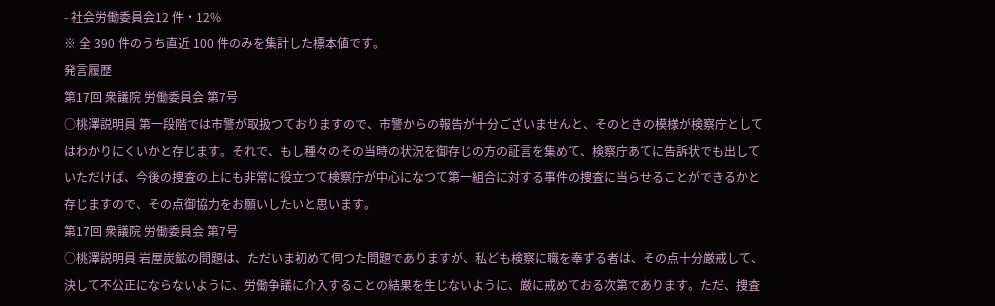- 社会労働委員会12 件・12%
※ 全 390 件のうち直近 100 件のみを集計した標本値です。
発言履歴
第17回 衆議院 労働委員会 第7号
○桃澤説明員 第一段階では市警が取扱つておりますので、市警からの報告が十分ございませんと、そのときの模様が検察庁としてはわかりにくいかと存じます。それで、もし種々のその当時の状況を御存じの方の証言を集めて、検察庁あてに告訴状でも出していただけば、今後の捜査の上にも非常に役立つて検察庁が中心になつて第一組合に対する事件の捜査に当らせることができるかと存じますので、その点御協力をお願いしたいと思います。
第17回 衆議院 労働委員会 第7号
○桃澤説明員 岩屋炭鉱の問題は、ただいま初めて伺つた問題でありますが、私ども検察に職を奉ずる者は、その点十分厳戒して、決して不公正にならないように、労働争議に介入することの結果を生じないように、厳に戒めておる次第であります。ただ、捜査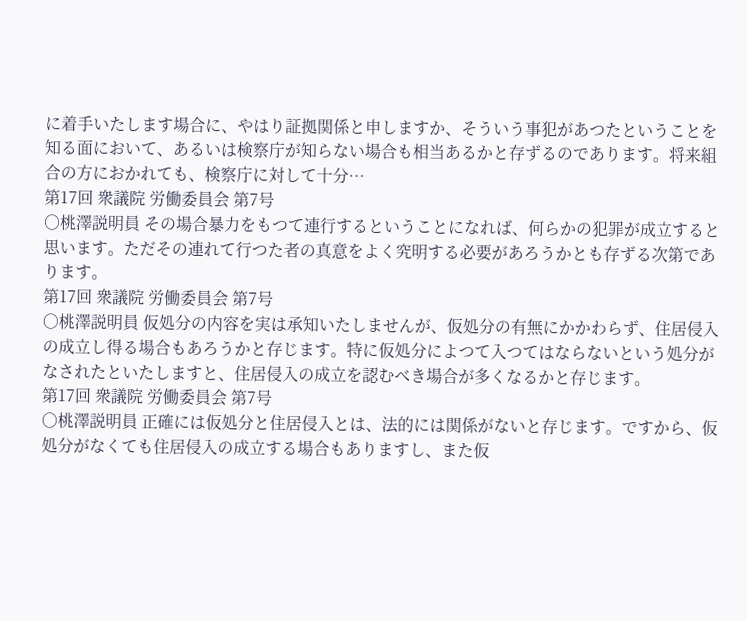に着手いたします場合に、やはり証拠関係と申しますか、そういう事犯があつたということを知る面において、あるいは検察庁が知らない場合も相当あるかと存ずるのであります。将来組合の方におかれても、検察庁に対して十分…
第17回 衆議院 労働委員会 第7号
○桃澤説明員 その場合暴力をもつて連行するということになれば、何らかの犯罪が成立すると思います。ただその連れて行つた者の真意をよく究明する必要があろうかとも存ずる次第であります。
第17回 衆議院 労働委員会 第7号
○桃澤説明員 仮処分の内容を実は承知いたしませんが、仮処分の有無にかかわらず、住居侵入の成立し得る場合もあろうかと存じます。特に仮処分によつて入つてはならないという処分がなされたといたしますと、住居侵入の成立を認むべき場合が多くなるかと存じます。
第17回 衆議院 労働委員会 第7号
○桃澤説明員 正確には仮処分と住居侵入とは、法的には関係がないと存じます。ですから、仮処分がなくても住居侵入の成立する場合もありますし、また仮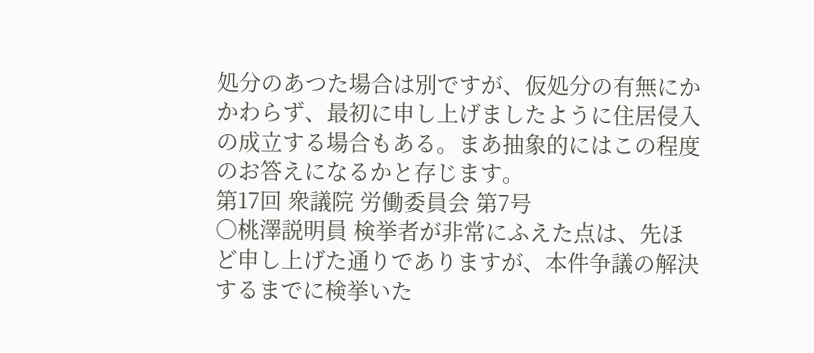処分のあつた場合は別ですが、仮処分の有無にかかわらず、最初に申し上げましたように住居侵入の成立する場合もある。まあ抽象的にはこの程度のお答えになるかと存じます。
第17回 衆議院 労働委員会 第7号
○桃澤説明員 検挙者が非常にふえた点は、先ほど申し上げた通りでありますが、本件争議の解決するまでに検挙いた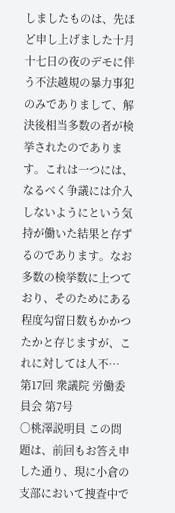しましたものは、先ほど申し上げました十月十七日の夜のデモに伴う不法越規の暴力事犯のみでありまして、解決後相当多数の者が検挙されたのであります。これは一つには、なるべく争議には介入しないようにという気持が働いた結果と存ずるのであります。なお多数の検挙数に上つており、そのためにある程度勾留日数もかかつたかと存じますが、これに対しては人不…
第17回 衆議院 労働委員会 第7号
○桃澤説明員 この問題は、前回もお答え申した通り、現に小倉の支部において捜査中で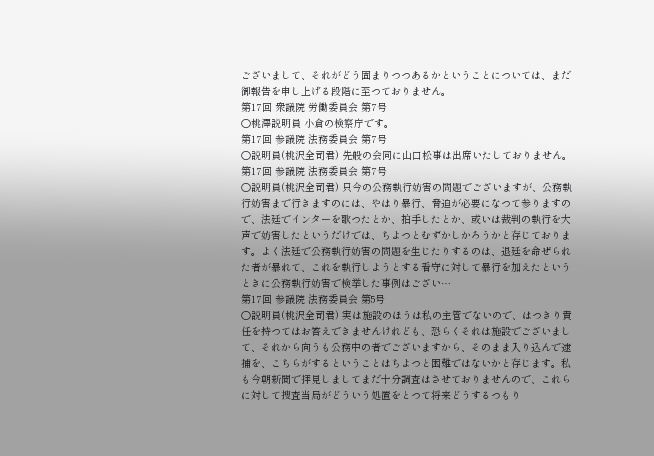ございまして、それがどう固まりつつあるかということについては、まだ御報告を申し上げる段階に至つておりません。
第17回 衆議院 労働委員会 第7号
○桃澤説明員 小倉の検察庁です。
第17回 参議院 法務委員会 第7号
○説明員(桃沢全司君) 先般の会同に山口松事は出席いたしておりません。
第17回 参議院 法務委員会 第7号
○説明員(桃沢全司君) 只今の公務執行妨害の問題でございますが、公務執行妨害まで行きますのには、やはり暴行、脅迫が必要になつて参りますので、法廷でインターを歌つたとか、拍手したとか、或いは裁判の執行を大声で妨害したというだけでは、ちよつとむずかしかろうかと存じております。よく法廷で公務執行妨害の問題を生じたりするのは、退廷を命ぜられた者が暴れて、これを執行しようとする看守に対して暴行を加えたというときに公務執行妨害で検挙した事例はござい…
第17回 参議院 法務委員会 第5号
○説明員(桃沢全司君) 実は施設のほうは私の主管でないので、はつきり責任を持つてはお答えできませんけれども、恐らくそれは施設でございまして、それから向うも公務中の者でございますから、そのまま入り込んで逮捕を、こちらがするということはちよつと困難ではないかと存じます。私も今朝新聞で拝見しましてまだ十分調査はさせておりませんので、これらに対して捜査当局がどういう処置をとつて将来どうするつもり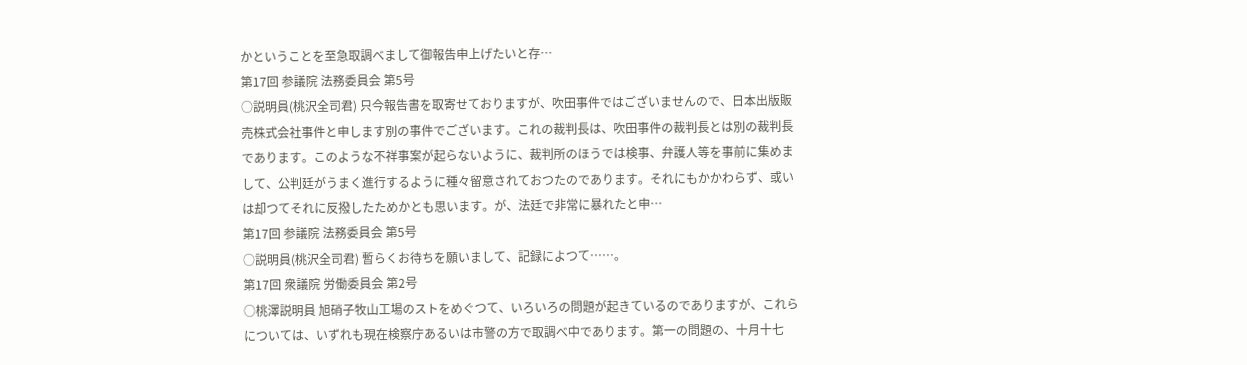かということを至急取調べまして御報告申上げたいと存…
第17回 参議院 法務委員会 第5号
○説明員(桃沢全司君) 只今報告書を取寄せておりますが、吹田事件ではございませんので、日本出版販売株式会社事件と申します別の事件でございます。これの裁判長は、吹田事件の裁判長とは別の裁判長であります。このような不祥事案が起らないように、裁判所のほうでは検事、弁護人等を事前に集めまして、公判廷がうまく進行するように種々留意されておつたのであります。それにもかかわらず、或いは却つてそれに反撥したためかとも思います。が、法廷で非常に暴れたと申…
第17回 参議院 法務委員会 第5号
○説明員(桃沢全司君) 暫らくお待ちを願いまして、記録によつて……。
第17回 衆議院 労働委員会 第2号
○桃澤説明員 旭硝子牧山工場のストをめぐつて、いろいろの問題が起きているのでありますが、これらについては、いずれも現在検察庁あるいは市警の方で取調べ中であります。第一の問題の、十月十七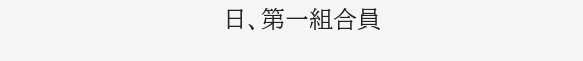日、第一組合員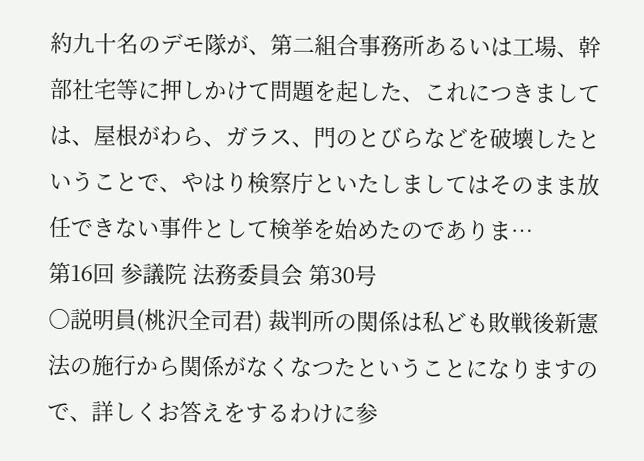約九十名のデモ隊が、第二組合事務所あるいは工場、幹部社宅等に押しかけて問題を起した、これにつきましては、屋根がわら、ガラス、門のとびらなどを破壊したということで、やはり検察庁といたしましてはそのまま放任できない事件として検挙を始めたのでありま…
第16回 参議院 法務委員会 第30号
○説明員(桃沢全司君) 裁判所の関係は私ども敗戦後新憲法の施行から関係がなくなつたということになりますので、詳しくお答えをするわけに参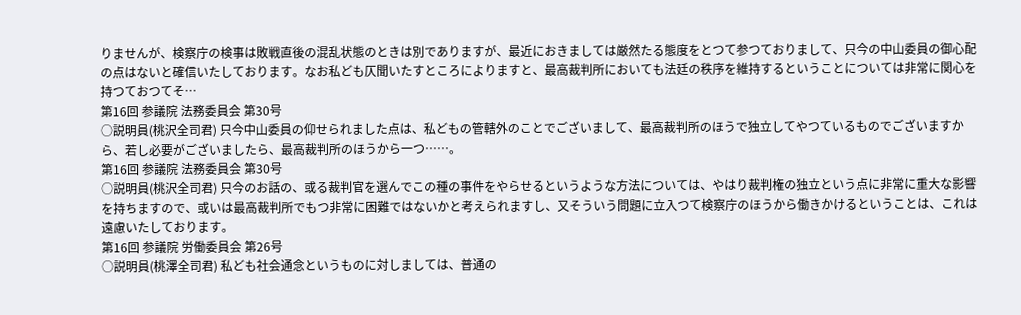りませんが、検察庁の検事は敗戦直後の混乱状態のときは別でありますが、最近におきましては厳然たる態度をとつて参つておりまして、只今の中山委員の御心配の点はないと確信いたしております。なお私ども仄聞いたすところによりますと、最高裁判所においても法廷の秩序を維持するということについては非常に関心を持つておつてそ…
第16回 参議院 法務委員会 第30号
○説明員(桃沢全司君) 只今中山委員の仰せられました点は、私どもの管轄外のことでございまして、最高裁判所のほうで独立してやつているものでございますから、若し必要がございましたら、最高裁判所のほうから一つ……。
第16回 参議院 法務委員会 第30号
○説明員(桃沢全司君) 只今のお話の、或る裁判官を選んでこの種の事件をやらせるというような方法については、やはり裁判権の独立という点に非常に重大な影響を持ちますので、或いは最高裁判所でもつ非常に困難ではないかと考えられますし、又そういう問題に立入つて検察庁のほうから働きかけるということは、これは遠慮いたしております。
第16回 参議院 労働委員会 第26号
○説明員(桃澤全司君) 私ども社会通念というものに対しましては、普通の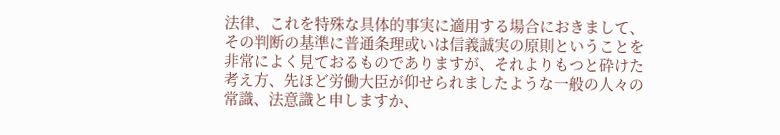法律、これを特殊な具体的事実に適用する場合におきまして、その判断の基準に普通条理或いは信義誠実の原則ということを非常によく見ておるものでありますが、それよりもつと砕けた考え方、先ほど労働大臣が仰せられましたような一般の人々の常識、法意識と申しますか、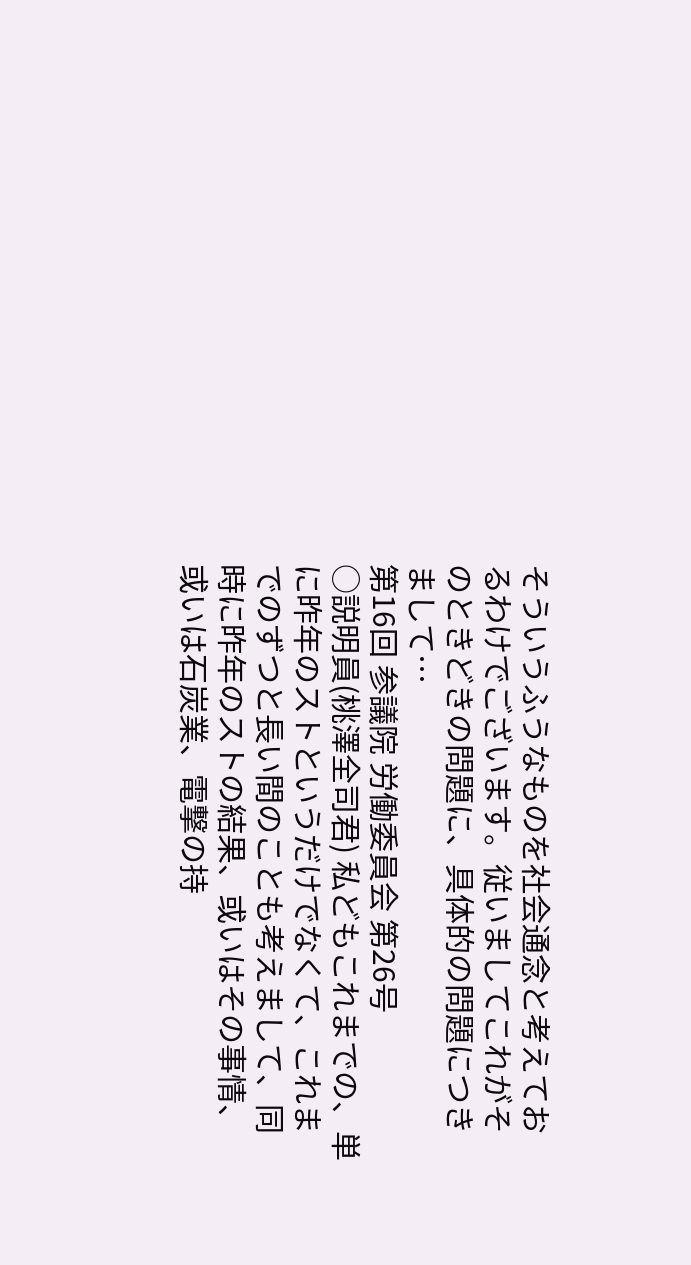そういうふうなものを社会通念と考えておるわけでございます。従いましてこれがそのときどきの問題に、具体的の問題につきまして…
第16回 参議院 労働委員会 第26号
○説明員(桃澤全司君) 私どもこれまでの、単に昨年のストというだけでなくて、これまでのずつと長い間のことも考えまして、同時に昨年のストの結果、或いはその事情、或いは石炭業、電撃の持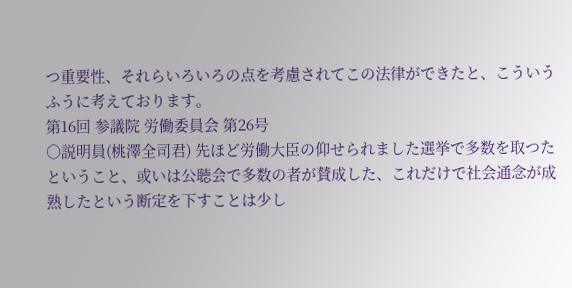つ重要性、それらいろいろの点を考慮されてこの法律ができたと、こういうふうに考えております。
第16回 参議院 労働委員会 第26号
○説明員(桃澤全司君) 先ほど労働大臣の仰せられました選挙で多数を取つたということ、或いは公聴会で多数の者が賛成した、これだけで社会通念が成熟したという断定を下すことは少し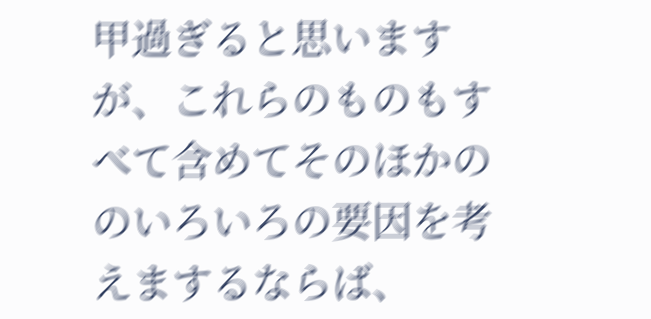甲過ぎると思いますが、これらのものもすべて含めてそのほかののいろいろの要因を考えまするならば、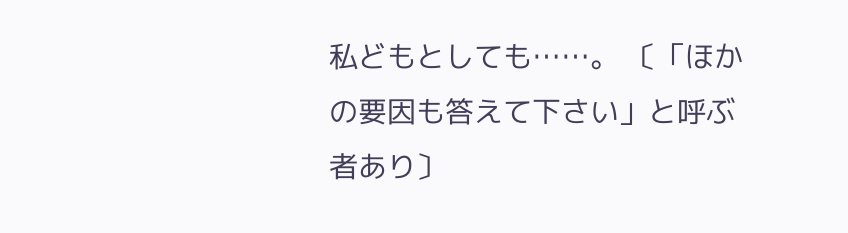私どもとしても……。 〔「ほかの要因も答えて下さい」と呼ぶ者あり〕